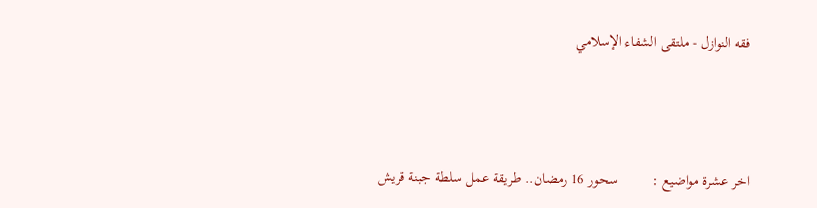فقه النوازل - ملتقى الشفاء الإسلامي



اخر عشرة مواضيع :         سحور 16 رمضان.. طريقة عمل سلطة جبنة قريش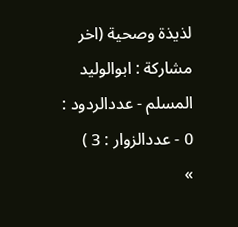لذيذة وصحية (اخر مشاركة : ابوالوليد المسلم - عددالردود : 0 - عددالزوار : 3 )           »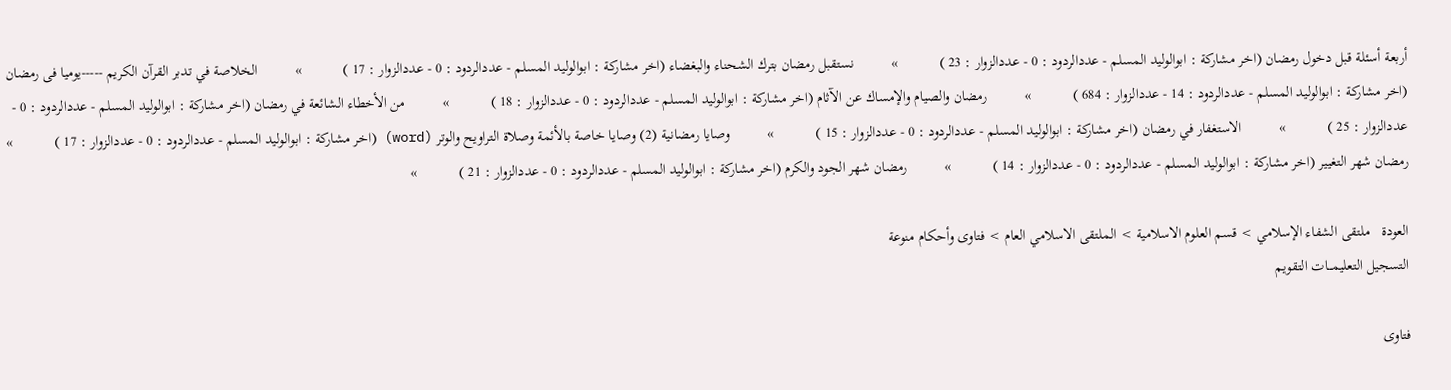أربعة أسئلة قبل دخول رمضان (اخر مشاركة : ابوالوليد المسلم - عددالردود : 0 - عددالزوار : 23 )           »          نستقبل رمضان بترك الشحناء والبغضاء (اخر مشاركة : ابوالوليد المسلم - عددالردود : 0 - عددالزوار : 17 )           »          الخلاصة في تدبر القرآن الكريم -----يوميا فى رمضان (اخر مشاركة : ابوالوليد المسلم - عددالردود : 14 - عددالزوار : 684 )           »          رمضان والصيام والإمساك عن الآثام (اخر مشاركة : ابوالوليد المسلم - عددالردود : 0 - عددالزوار : 18 )           »          من الأخطاء الشائعة في رمضان (اخر مشاركة : ابوالوليد المسلم - عددالردود : 0 - عددالزوار : 25 )           »          الاستغفار في رمضان (اخر مشاركة : ابوالوليد المسلم - عددالردود : 0 - عددالزوار : 15 )           »          وصايا رمضانية (2) وصايا خاصة بالأئمة وصلاة التراويح والوتر (word) (اخر مشاركة : ابوالوليد المسلم - عددالردود : 0 - عددالزوار : 17 )           »          رمضان شهر التغيير (اخر مشاركة : ابوالوليد المسلم - عددالردود : 0 - عددالزوار : 14 )           »          رمضان شهر الجود والكرم (اخر مشاركة : ابوالوليد المسلم - عددالردود : 0 - عددالزوار : 21 )           »

العودة   ملتقى الشفاء الإسلامي > قسم العلوم الاسلامية > الملتقى الاسلامي العام > فتاوى وأحكام منوعة
التسجيل التعليمـــات التقويم

فتاوى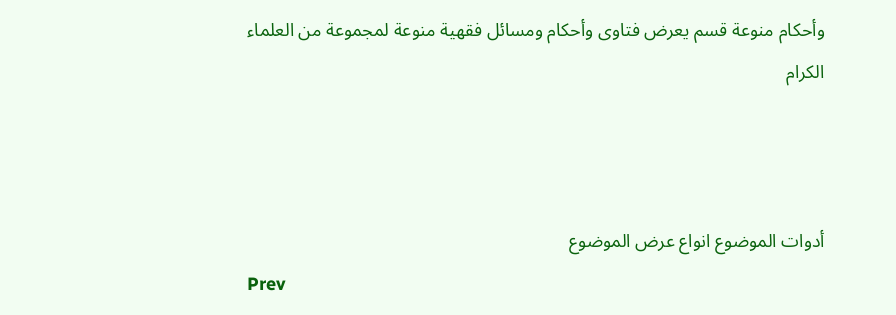وأحكام منوعة قسم يعرض فتاوى وأحكام ومسائل فقهية منوعة لمجموعة من العلماء الكرام



أدوات الموضوع انواع عرض الموضوع
Prev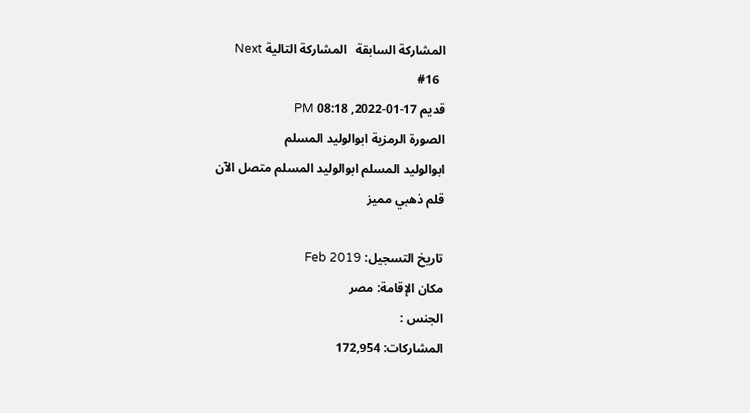المشاركة السابقة   المشاركة التالية Next
  #16
قديم 17-01-2022, 08:18 PM
الصورة الرمزية ابوالوليد المسلم
ابوالوليد المسلم ابوالوليد المسلم متصل الآن
قلم ذهبي مميز

تاريخ التسجيل: Feb 2019
مكان الإقامة: مصر
الجنس :
المشاركات: 172,954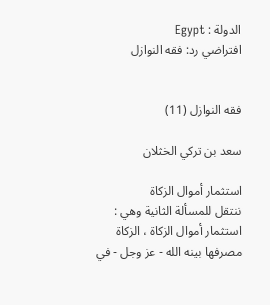الدولة : Egypt
افتراضي رد: فقه النوازل


فقه النوازل (11)

سعد بن تركي الخثلان

استثمار أموال الزكاة
ننتقل للمسألة الثانية وهي : استثمار أموال الزكاة ، الزكاة مصرفها بينه الله - عز وجل - في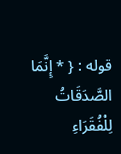قوله : { * إِنَّمَا الصَّدَقَاتُ لِلْفُقَرَاءِ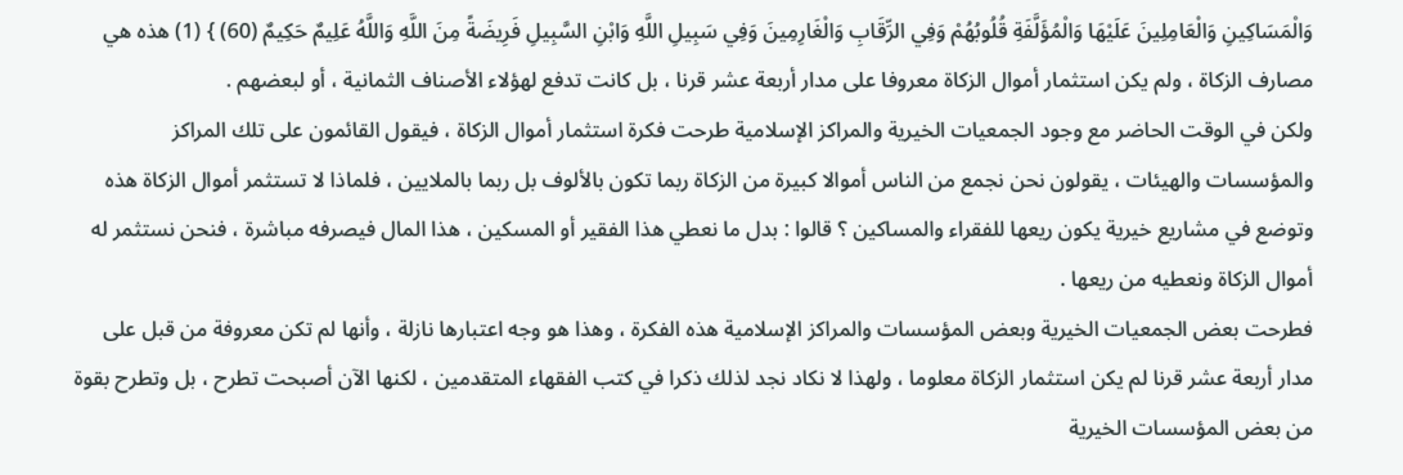وَالْمَسَاكِينِ وَالْعَامِلِينَ عَلَيْهَا وَالْمُؤَلَّفَةِ قُلُوبُهُمْ وَفِي الرِّقَابِ وَالْغَارِمِينَ وَفِي سَبِيلِ اللَّهِ وَابْنِ السَّبِيلِ فَرِيضَةً مِنَ اللَّهِ وَاللَّهُ عَلِيمٌ حَكِيمٌ (60) } (1) هذه هي مصارف الزكاة ، ولم يكن استثمار أموال الزكاة معروفا على مدار أربعة عشر قرنا ، بل كانت تدفع لهؤلاء الأصناف الثمانية ، أو لبعضهم .
ولكن في الوقت الحاضر مع وجود الجمعيات الخيرية والمراكز الإسلامية طرحت فكرة استثمار أموال الزكاة ، فيقول القائمون على تلك المراكز والمؤسسات والهيئات ، يقولون نحن نجمع من الناس أموالا كبيرة من الزكاة ربما تكون بالألوف بل ربما بالملايين ، فلماذا لا تستثمر أموال الزكاة هذه وتوضع في مشاريع خيرية يكون ريعها للفقراء والمساكين ؟ قالوا : بدل ما نعطي هذا الفقير أو المسكين ، هذا المال فيصرفه مباشرة ، فنحن نستثمر له أموال الزكاة ونعطيه من ريعها .
فطرحت بعض الجمعيات الخيرية وبعض المؤسسات والمراكز الإسلامية هذه الفكرة ، وهذا هو وجه اعتبارها نازلة ، وأنها لم تكن معروفة من قبل على مدار أربعة عشر قرنا لم يكن استثمار الزكاة معلوما ، ولهذا لا نكاد نجد لذلك ذكرا في كتب الفقهاء المتقدمين ، لكنها الآن أصبحت تطرح ، بل وتطرح بقوة من بعض المؤسسات الخيرية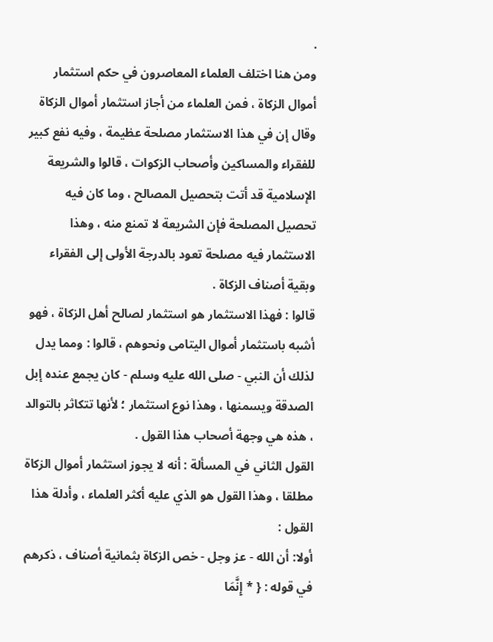.
ومن هنا اختلف العلماء المعاصرون في حكم استثمار أموال الزكاة ، فمن العلماء من أجاز استثمار أموال الزكاة وقال إن في هذا الاستثمار مصلحة عظيمة ، وفيه نفع كبير للفقراء والمساكين وأصحاب الزكوات ، قالوا والشريعة الإسلامية قد أتت بتحصيل المصالح ، وما كان فيه تحصيل المصلحة فإن الشريعة لا تمنع منه ، وهذا الاستثمار فيه مصلحة تعود بالدرجة الأولى إلى الفقراء وبقية أصناف الزكاة .
قالوا : فهذا الاستثمار هو استثمار لصالح أهل الزكاة ، فهو أشبه باستثمار أموال اليتامى ونحوهم ، قالوا : ومما يدل لذلك أن النبي - صلى الله عليه وسلم - كان يجمع عنده إبل الصدقة ويسمنها ، وهذا نوع استثمار ؛ لأنها تتكاثر بالتوالد ، هذه هي وجهة أصحاب هذا القول .
القول الثاني في المسألة : أنه لا يجوز استثمار أموال الزكاة مطلقا ، وهذا القول هو الذي عليه أكثر العلماء ، وأدلة هذا القول :
أولا: أن الله - عز وجل - خص الزكاة بثمانية أصناف ، ذكرهم في قوله : { * إِنَّمَا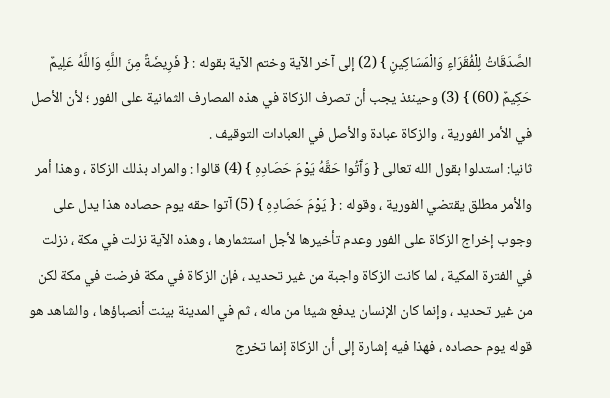الصَّدَقَاتُ لِلْفُقَرَاءِ وَالْمَسَاكِينِ } (2) إلى آخر الآية وختم الآية بقوله : { فَرِيضَةً مِنَ اللَّهِ وَاللَّهُ عَلِيمٌ حَكِيمٌ (60) } (3) وحينئذ يجب أن تصرف الزكاة في هذه المصارف الثمانية على الفور ؛ لأن الأصل في الأمر الفورية ، والزكاة عبادة والأصل في العبادات التوقيف .
ثانيا: استدلوا بقول الله تعالى { وَآَتُوا حَقَّهُ يَوْمَ حَصَادِهِ } (4) قالوا : والمراد بذلك الزكاة ، وهذا أمر والأمر مطلق يقتضي الفورية ، وقوله : { يَوْمَ حَصَادِهِ } (5) آتوا حقه يوم حصاده هذا يدل على وجوب إخراج الزكاة على الفور وعدم تأخيرها لأجل استثمارها ، وهذه الآية نزلت في مكة ، نزلت في الفترة المكية ، لما كانت الزكاة واجبة من غير تحديد ، فإن الزكاة في مكة فرضت في مكة لكن من غير تحديد ، وإنما كان الإنسان يدفع شيئا من ماله ، ثم في المدينة بينت أنصباؤها ، والشاهد هو قوله يوم حصاده ، فهذا فيه إشارة إلى أن الزكاة إنما تخرج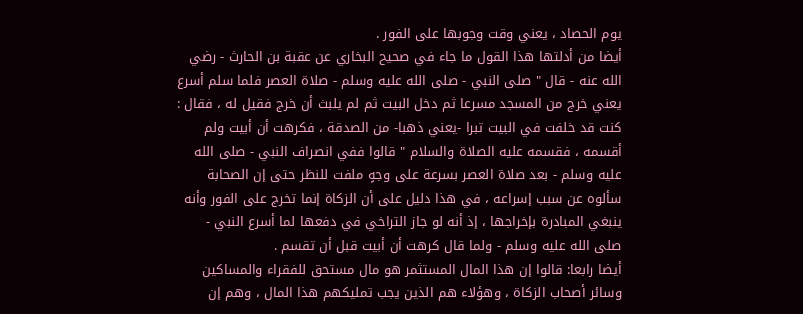يوم الحصاد ، يعني وقت وجوبها على الفور .
أيضا من أدلتها هذا القول ما جاء في صحيح البخاري عن عقبة بن الحارث - رضي الله عنه - قال " صلى النبي - صلى الله عليه وسلم - صلاة العصر فلما سلم أسرع يعني خرج من المسجد مسرعا ثم دخل البيت ثم لم يلبث أن خرج فقيل له ، فقال : كنت قد خلفت في البيت تبرا -يعني ذهبا- من الصدقة ، فكرهت أن أبيت ولم أقسمه ، فقسمه عليه الصلاة والسلام " قالوا ففي انصراف النبي - صلى الله عليه وسلم - بعد صلاة العصر بسرعة على وجهٍ ملفت للنظر حتى إن الصحابة سألوه عن سبب إسراعه ، في هذا دليل على أن الزكاة إنما تخرج على الفور وأنه ينبغي المبادرة بإخراجها ، إذ أنه لو جاز التراخي في دفعها لما أسرع النبي - صلى الله عليه وسلم - ولما قال كرهت أن أبيت قبل أن تقسم .
أيضا رابعا: قالوا إن هذا المال المستثمر هو مال مستحق للفقراء والمساكين وسائر أصحاب الزكاة ، وهؤلاء هم الذين يجب تمليكهم هذا المال ، وهم إن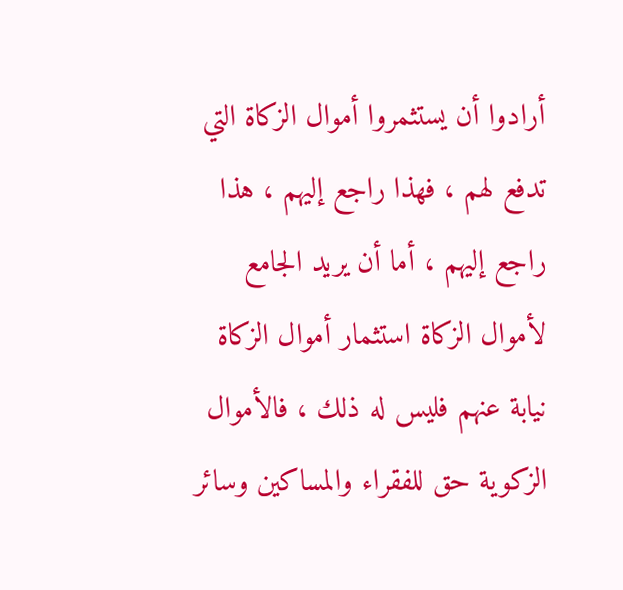أرادوا أن يستثمروا أموال الزكاة التي تدفع لهم ، فهذا راجع إليهم ، هذا راجع إليهم ، أما أن يريد الجامع لأموال الزكاة استثمار أموال الزكاة نيابة عنهم فليس له ذلك ، فالأموال الزكوية حق للفقراء والمساكين وسائر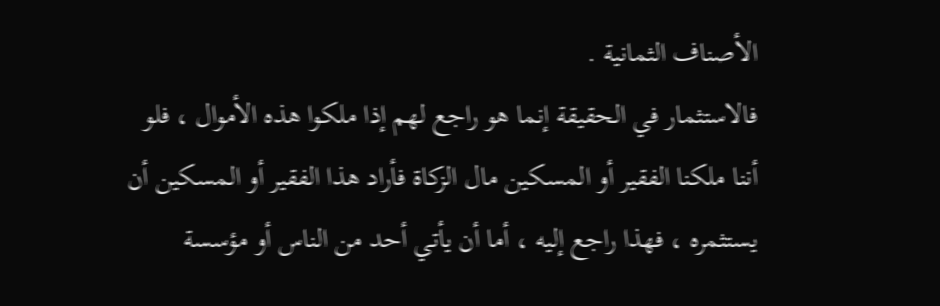الأصناف الثمانية .
فالاستثمار في الحقيقة إنما هو راجع لهم إذا ملكوا هذه الأموال ، فلو أننا ملكنا الفقير أو المسكين مال الزكاة فأراد هذا الفقير أو المسكين أن يستثمره ، فهذا راجع إليه ، أما أن يأتي أحد من الناس أو مؤسسة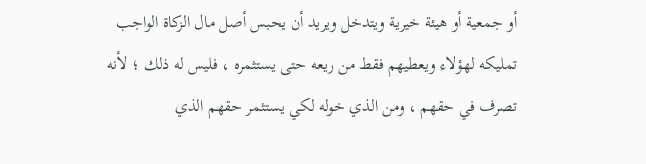أو جمعية أو هيئة خيرية ويتدخل ويريد أن يحبس أصل مال الزكاة الواجب تمليكه لهؤلاء ويعطيهم فقط من ريعه حتى يستثمره ، فليس له ذلك ؛ لأنه تصرف في حقهم ، ومن الذي خوله لكي يستثمر حقهم الذي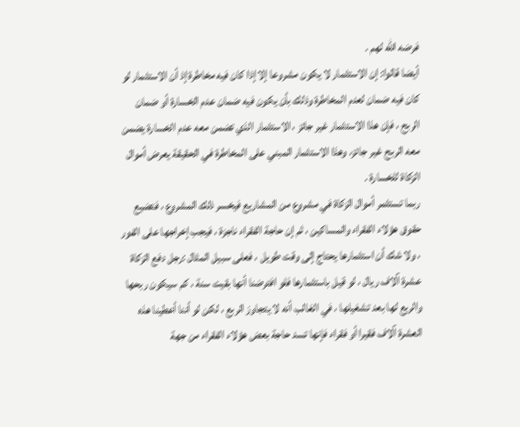فرضه الله لهم .
أيضا قالوا: إن الاستثمار لا يكون مشروعا إلا إذا كان فيه مخاطرة إذ أن الاستثمار لو كان فيه ضمان لعدم المخاطرة وذلك بأن يكون فيه ضمان عدم الخسارة أو ضمان الربح ، فإن هذا الاستثمار غير جائز ، الاستثمار الذي تضمن معه عدم الخسارة يضمن معه الربح غير جائز، وهذا الاستثمار المبني على المخاطرة في الحقيقة يعرض أموال الزكاة للخسارة .
ربما تستثمر أموال الزكاة في مشروع من المشاريع فيخسر ذلك المشروع ، فتضيع حقوق هؤلاء الفقراء والمساكين ، ثم إن حاجة الفقراء ناجزة ، فيجب إخراجها على الفور ، ولا شك أن استثمارها يحتاج إلى وقت طويل ، فعلى سبيل المثال :رجل دفع الزكاة عشرة آلاف ريال ، لو قيل باستثمارها فلو افترضنا أنها بقيت سنة ، كم سيكون ربحها والريع لها بعد تشغيلها ، في الغالب أنه لا يتجاوز الربع ، لكن لو أننا أعطينا هذه العشرة آلاف فقيرا أو فقراء فإنها تسد حاجة بعض هؤلاء الفقراء من جهة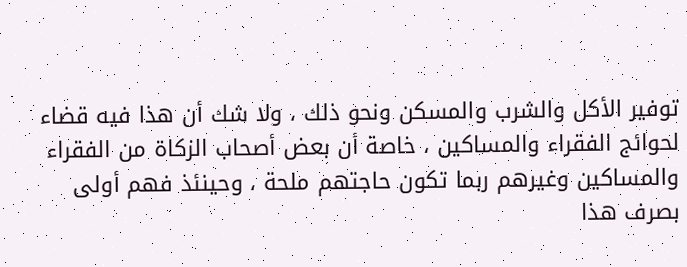توفير الأكل والشرب والمسكن ونحو ذلك ، ولا شك أن هذا فيه قضاء لحوائج الفقراء والمساكين ، خاصة أن بعض أصحاب الزكاة من الفقراء والمساكين وغيرهم ربما تكون حاجتهم ملحة ، وحينئذ فهم أولى بصرف هذا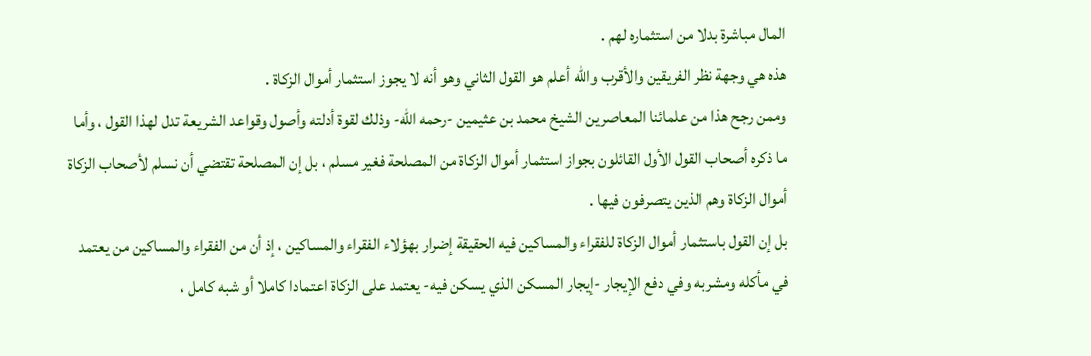المال مباشرة بدلا من استثماره لهم .
هذه هي وجهة نظر الفريقين والأقرب والله أعلم هو القول الثاني وهو أنه لا يجوز استثمار أموال الزكاة .
وممن رجح هذا من علمائنا المعاصرين الشيخ محمد بن عثيمين -رحمه الله- وذلك لقوة أدلته وأصول وقواعد الشريعة تدل لهذا القول ، وأما ما ذكره أصحاب القول الأول القائلون بجواز استثمار أموال الزكاة من المصلحة فغير مسلم ، بل إن المصلحة تقتضي أن نسلم لأصحاب الزكاة أموال الزكاة وهم الذين يتصرفون فيها .
بل إن القول باستثمار أموال الزكاة للفقراء والمساكين فيه الحقيقة إضرار بهؤلاء الفقراء والمساكين ، إذ أن من الفقراء والمساكين من يعتمد في مأكله ومشربه وفي دفع الإيجار -إيجار المسكن الذي يسكن فيه- يعتمد على الزكاة اعتمادا كاملا أو شبه كامل ،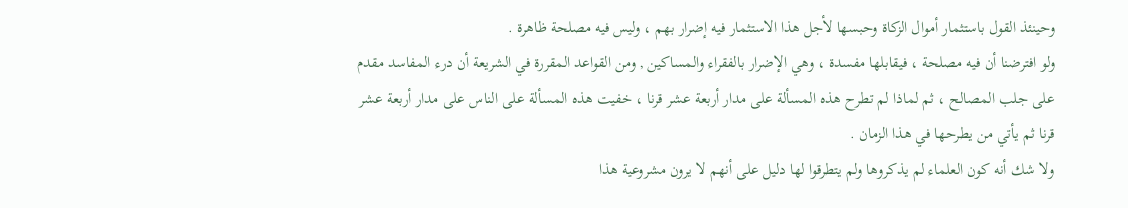وحينئذ القول باستثمار أموال الزكاة وحبسها لأجل هذا الاستثمار فيه إضرار بهم ، وليس فيه مصلحة ظاهرة .
ولو افترضنا أن فيه مصلحة ، فيقابلها مفسدة ، وهي الإضرار بالفقراء والمساكين , ومن القواعد المقررة في الشريعة أن درء المفاسد مقدم على جلب المصالح ، ثم لماذا لم تطرح هذه المسألة على مدار أربعة عشر قرنا ، خفيت هذه المسألة على الناس على مدار أربعة عشر قرنا ثم يأتي من يطرحها في هذا الزمان .
ولا شك أنه كون العلماء لم يذكروها ولم يتطرقوا لها دليل على أنهم لا يرون مشروعية هذا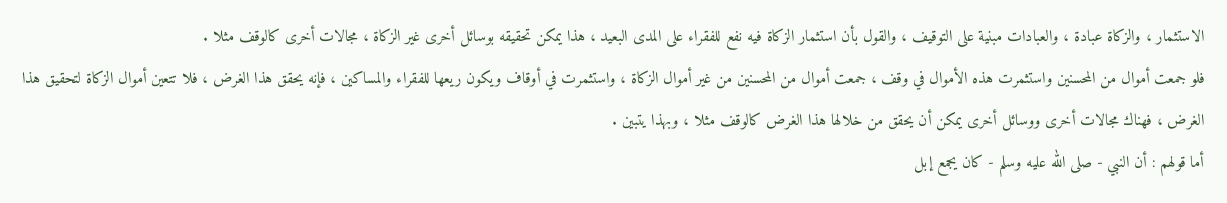الاستثمار ، والزكاة عبادة ، والعبادات مبنية على التوقيف ، والقول بأن استثمار الزكاة فيه نفع للفقراء على المدى البعيد ، هذا يمكن تحقيقه بوسائل أخرى غير الزكاة ، مجالات أخرى كالوقف مثلا .
فلو جمعت أموال من المحسنين واستثمرت هذه الأموال في وقف ، جمعت أموال من المحسنين من غير أموال الزكاة ، واستثمرت في أوقاف ويكون ريعها للفقراء والمساكين ، فإنه يحقق هذا الغرض ، فلا تتعين أموال الزكاة لتحقيق هذا الغرض ، فهناك مجالات أخرى ووسائل أخرى يمكن أن يحقق من خلالها هذا الغرض كالوقف مثلا ، وبهذا يتبين .
أما قولهم : أن النبي - صلى الله عليه وسلم - كان يجمع إبل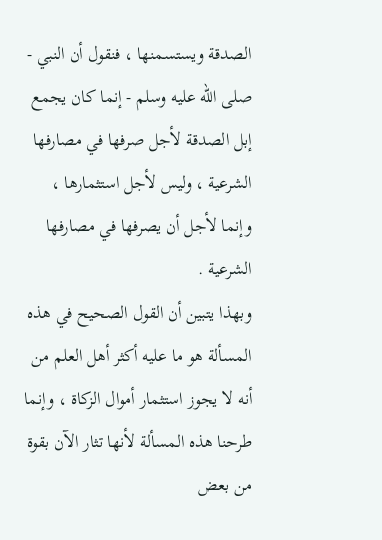الصدقة ويستسمنها ، فنقول أن النبي - صلى الله عليه وسلم - إنما كان يجمع إبل الصدقة لأجل صرفها في مصارفها الشرعية ، وليس لأجل استثمارها ، وإنما لأجل أن يصرفها في مصارفها الشرعية .
وبهذا يتبين أن القول الصحيح في هذه المسألة هو ما عليه أكثر أهل العلم من أنه لا يجوز استثمار أموال الزكاة ، وإنما طرحنا هذه المسألة لأنها تثار الآن بقوة من بعض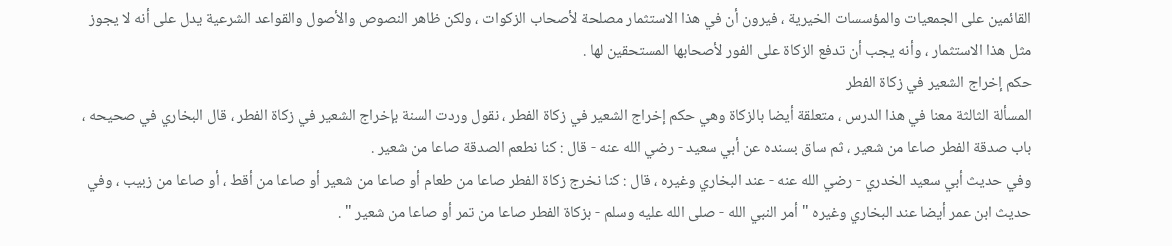القائمين على الجمعيات والمؤسسات الخيرية ، فيرون أن في هذا الاستثمار مصلحة لأصحاب الزكوات ، ولكن ظاهر النصوص والأصول والقواعد الشرعية يدل على أنه لا يجوز مثل هذا الاستثمار ، وأنه يجب أن تدفع الزكاة على الفور لأصحابها المستحقين لها .
حكم إخراج الشعير في زكاة الفطر
المسألة الثالثة معنا في هذا الدرس ، متعلقة أيضا بالزكاة وهي حكم إخراج الشعير في زكاة الفطر ، نقول وردت السنة بإخراج الشعير في زكاة الفطر ، قال البخاري في صحيحه ، باب صدقة الفطر صاعا من شعير ، ثم ساق بسنده عن أبي سعيد - رضي الله عنه - قال : كنا نطعم الصدقة صاعا من شعير .
وفي حديث أبي سعيد الخدري - رضي الله عنه - عند البخاري وغيره ، قال : كنا نخرج زكاة الفطر صاعا من طعام أو صاعا من شعير أو صاعا من أقط ، أو صاعا من زبيب ، وفي حديث ابن عمر أيضا عند البخاري وغيره " أمر النبي الله - صلى الله عليه وسلم - بزكاة الفطر صاعا من تمر أو صاعا من شعير " .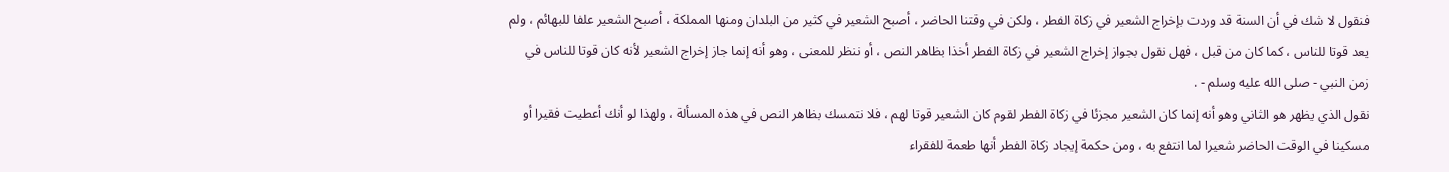فنقول لا شك في أن السنة قد وردت بإخراج الشعير في زكاة الفطر ، ولكن في وقتنا الحاضر ، أصبح الشعير في كثير من البلدان ومنها المملكة ، أصبح الشعير علفا للبهائم ، ولم يعد قوتا للناس ، كما كان من قبل ، فهل نقول بجواز إخراج الشعير في زكاة الفطر أخذا بظاهر النص ، أو ننظر للمعنى ، وهو أنه إنما جاز إخراج الشعير لأنه كان قوتا للناس في زمن النبي - صلى الله عليه وسلم - .
نقول الذي يظهر هو الثاني وهو أنه إنما كان الشعير مجزئا في زكاة الفطر لقوم كان الشعير قوتا لهم ، فلا نتمسك بظاهر النص في هذه المسألة ، ولهذا لو أنك أعطيت فقيرا أو مسكينا في الوقت الحاضر شعيرا لما انتفع به ، ومن حكمة إيجاد زكاة الفطر أنها طعمة للفقراء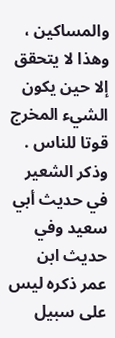والمساكين ، وهذا لا يتحقق إلا حين يكون الشيء المخرج قوتا للناس .
وذكر الشعير في حديث أبي سعيد وفي حديث ابن عمر ذكره ليس على سبيل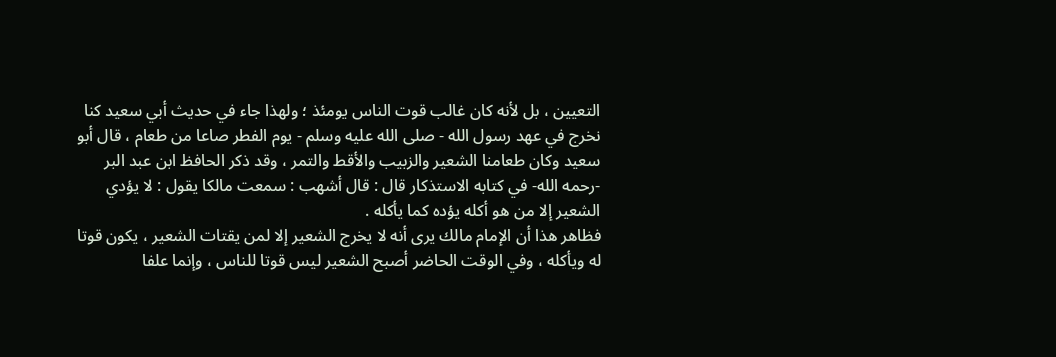التعيين ، بل لأنه كان غالب قوت الناس يومئذ ؛ ولهذا جاء في حديث أبي سعيد كنا نخرج في عهد رسول الله - صلى الله عليه وسلم - يوم الفطر صاعا من طعام ، قال أبو سعيد وكان طعامنا الشعير والزبيب والأقط والتمر ، وقد ذكر الحافظ ابن عبد البر -رحمه الله- في كتابه الاستذكار قال : قال أشهب : سمعت مالكا يقول : لا يؤدي الشعير إلا من هو أكله يؤده كما يأكله .
فظاهر هذا أن الإمام مالك يرى أنه لا يخرج الشعير إلا لمن يقتات الشعير ، يكون قوتا له ويأكله ، وفي الوقت الحاضر أصبح الشعير ليس قوتا للناس ، وإنما علفا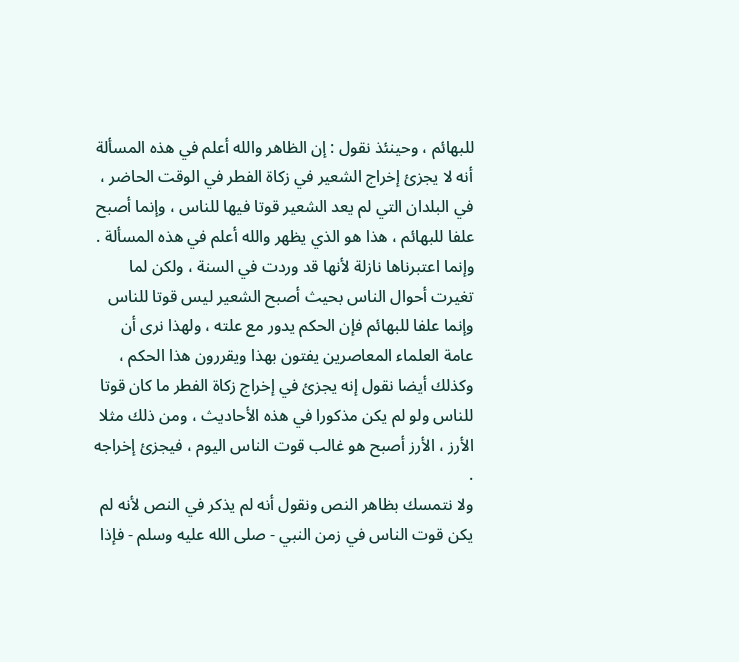للبهائم ، وحينئذ نقول : إن الظاهر والله أعلم في هذه المسألة أنه لا يجزئ إخراج الشعير في زكاة الفطر في الوقت الحاضر ، في البلدان التي لم يعد الشعير قوتا فيها للناس ، وإنما أصبح علفا للبهائم ، هذا هو الذي يظهر والله أعلم في هذه المسألة .
وإنما اعتبرناها نازلة لأنها قد وردت في السنة ، ولكن لما تغيرت أحوال الناس بحيث أصبح الشعير ليس قوتا للناس وإنما علفا للبهائم فإن الحكم يدور مع علته ، ولهذا نرى أن عامة العلماء المعاصرين يفتون بهذا ويقررون هذا الحكم ، وكذلك أيضا نقول إنه يجزئ في إخراج زكاة الفطر ما كان قوتا للناس ولو لم يكن مذكورا في هذه الأحاديث ، ومن ذلك مثلا الأرز ، الأرز أصبح هو غالب قوت الناس اليوم ، فيجزئ إخراجه .
ولا نتمسك بظاهر النص ونقول أنه لم يذكر في النص لأنه لم يكن قوت الناس في زمن النبي - صلى الله عليه وسلم - فإذا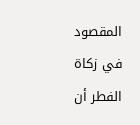المقصود في زكاة الفطر أن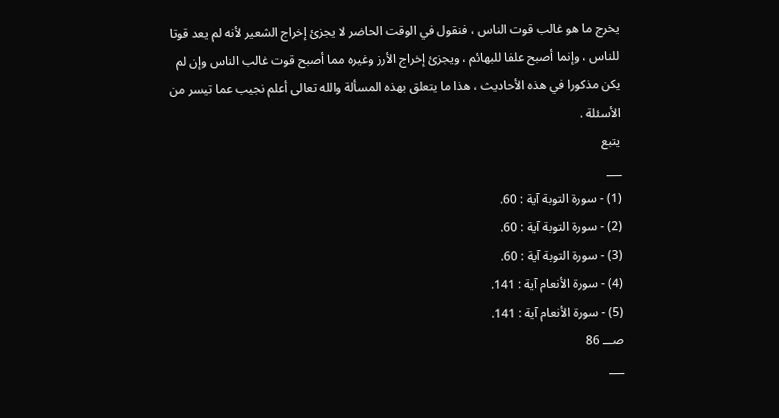يخرج ما هو غالب قوت الناس ، فنقول في الوقت الحاضر لا يجزئ إخراج الشعير لأنه لم يعد قوتا للناس ، وإنما أصبح علفا للبهائم ، ويجزئ إخراج الأرز وغيره مما أصبح قوت غالب الناس وإن لم يكن مذكورا في هذه الأحاديث ، هذا ما يتعلق بهذه المسألة والله تعالى أعلم نجيب عما تيسر من الأسئلة .
يتبع
___
(1) - سورة التوبة آية : 60.
(2) - سورة التوبة آية : 60.
(3) - سورة التوبة آية : 60.
(4) - سورة الأنعام آية : 141.
(5) - سورة الأنعام آية : 141.
صـــ 86
___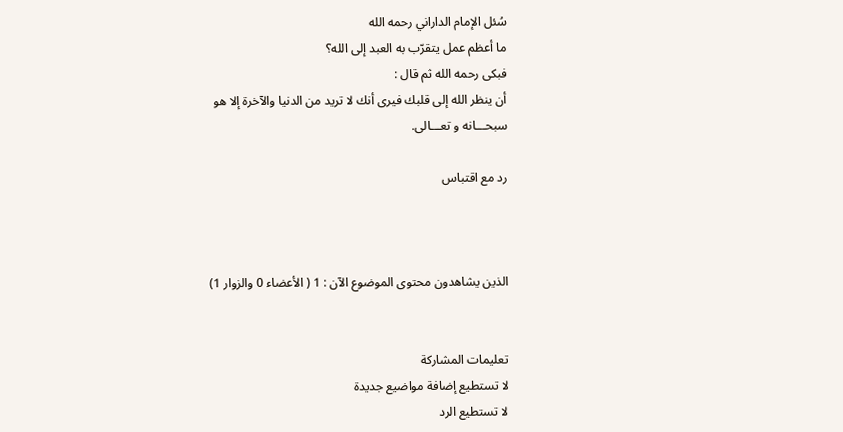سُئل الإمام الداراني رحمه الله
ما أعظم عمل يتقرّب به العبد إلى الله؟
فبكى رحمه الله ثم قال :
أن ينظر الله إلى قلبك فيرى أنك لا تريد من الدنيا والآخرة إلا هو
سبحـــانه و تعـــالى.

رد مع اقتباس



الذين يشاهدون محتوى الموضوع الآن : 1 ( الأعضاء 0 والزوار 1)


تعليمات المشاركة
لا تستطيع إضافة مواضيع جديدة
لا تستطيع الرد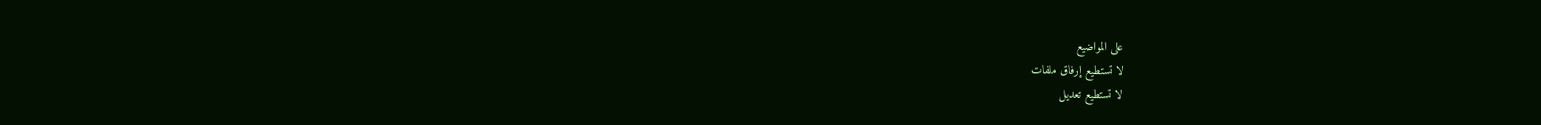على المواضيع
لا تستطيع إرفاق ملفات
لا تستطيع تعديل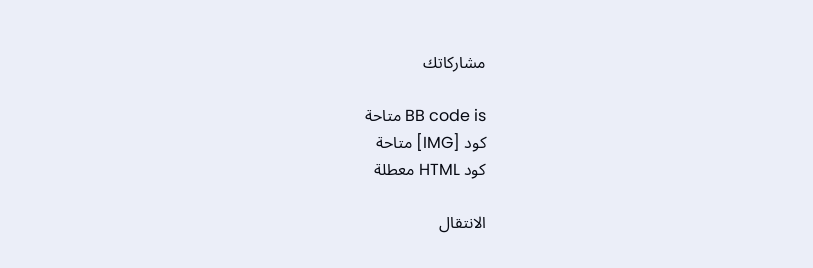مشاركاتك

BB code is متاحة
كود [IMG] متاحة
كود HTML معطلة

الانتقال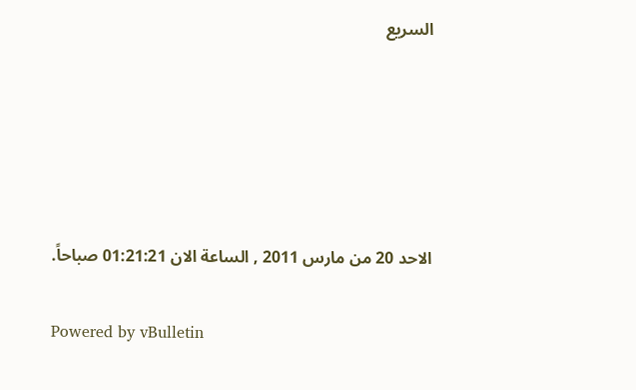السريع





الاحد 20 من مارس 2011 , الساعة الان 01:21:21 صباحاً.

Powered by vBulletin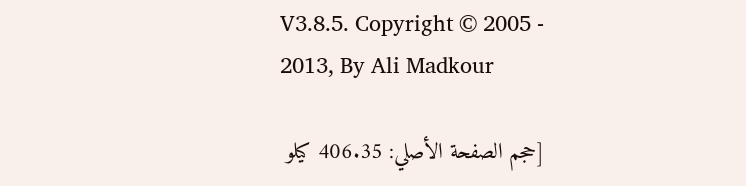V3.8.5. Copyright © 2005 - 2013, By Ali Madkour

[حجم الصفحة الأصلي: 406.35 كيلو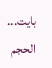بايت... الحجم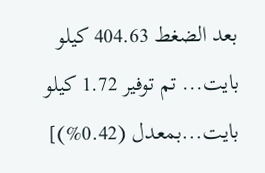بعد الضغط 404.63 كيلو بايت... تم توفير 1.72 كيلو بايت...بمعدل (0.42%)]